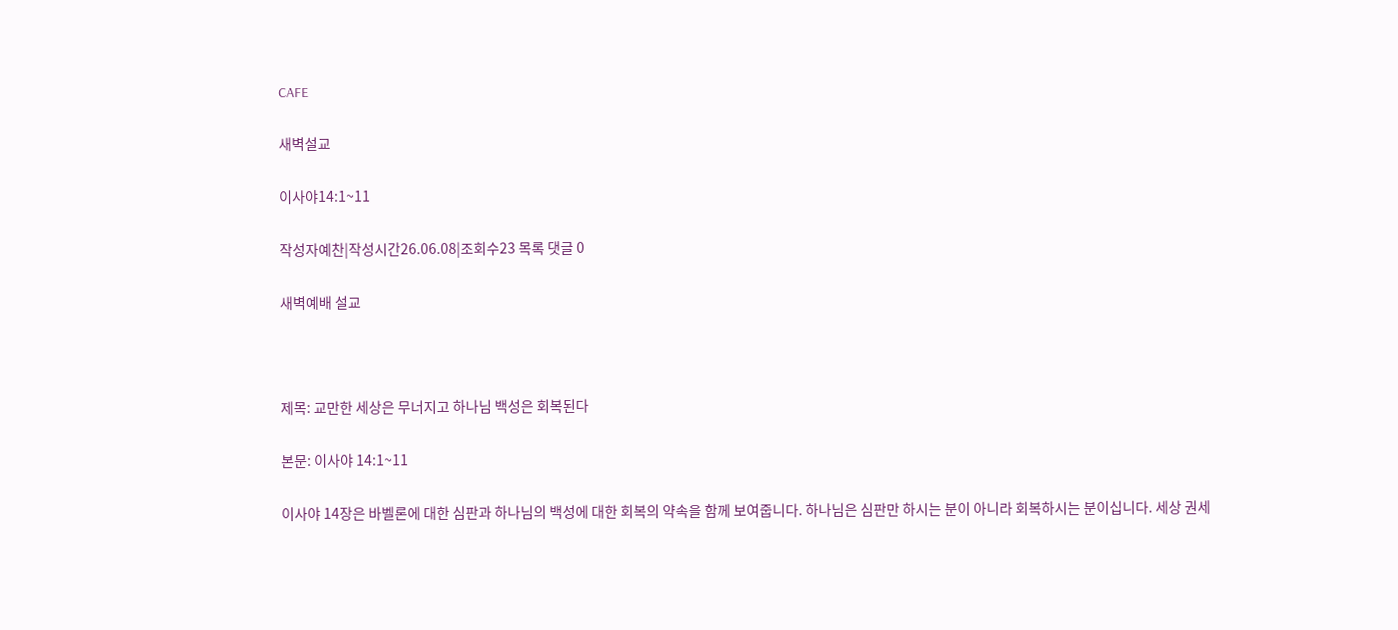CAFE

새벽설교

이사야14:1~11

작성자예찬|작성시간26.06.08|조회수23 목록 댓글 0

새벽예배 설교



제목: 교만한 세상은 무너지고 하나님 백성은 회복된다

본문: 이사야 14:1~11

이사야 14장은 바벨론에 대한 심판과 하나님의 백성에 대한 회복의 약속을 함께 보여줍니다. 하나님은 심판만 하시는 분이 아니라 회복하시는 분이십니다. 세상 권세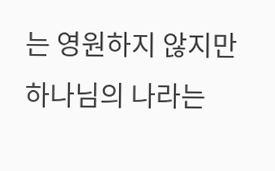는 영원하지 않지만 하나님의 나라는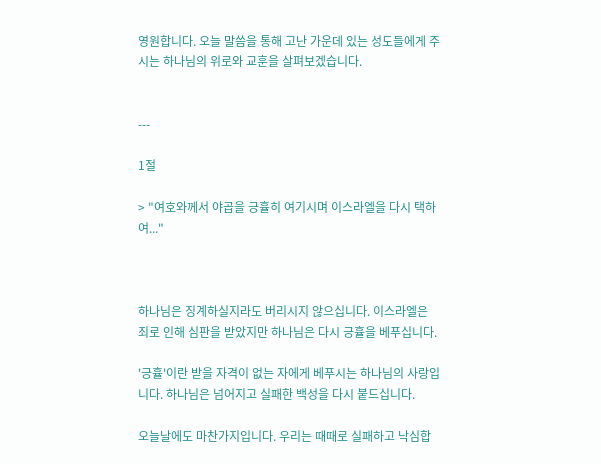영원합니다. 오늘 말씀을 통해 고난 가운데 있는 성도들에게 주시는 하나님의 위로와 교훈을 살펴보겠습니다.


---

1절

> "여호와께서 야곱을 긍휼히 여기시며 이스라엘을 다시 택하여..."



하나님은 징계하실지라도 버리시지 않으십니다. 이스라엘은 죄로 인해 심판을 받았지만 하나님은 다시 긍휼을 베푸십니다.

'긍휼'이란 받을 자격이 없는 자에게 베푸시는 하나님의 사랑입니다. 하나님은 넘어지고 실패한 백성을 다시 붙드십니다.

오늘날에도 마찬가지입니다. 우리는 때때로 실패하고 낙심합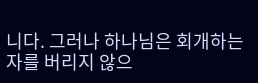니다. 그러나 하나님은 회개하는 자를 버리지 않으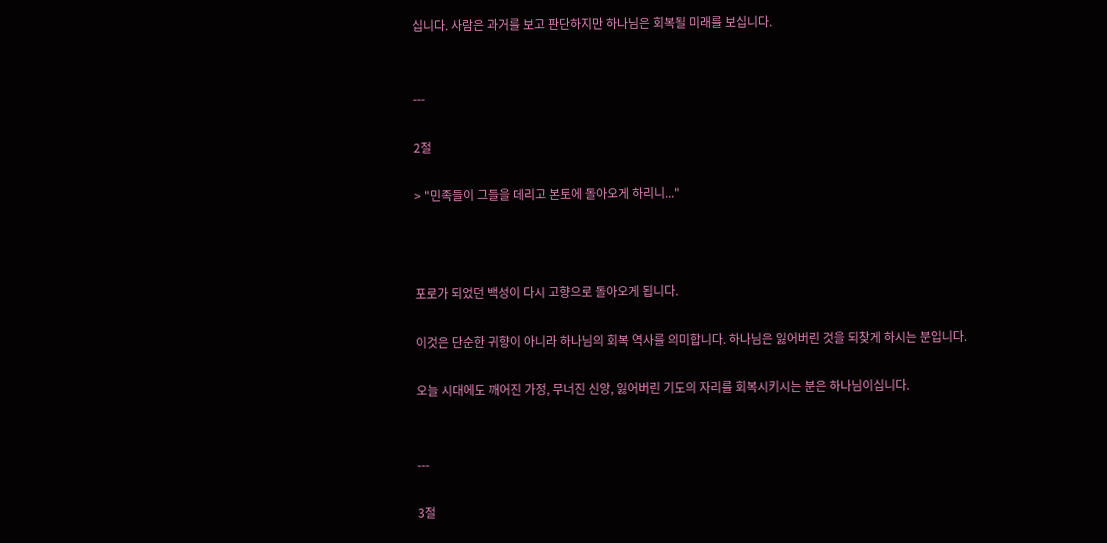십니다. 사람은 과거를 보고 판단하지만 하나님은 회복될 미래를 보십니다.


---

2절

> "민족들이 그들을 데리고 본토에 돌아오게 하리니..."



포로가 되었던 백성이 다시 고향으로 돌아오게 됩니다.

이것은 단순한 귀향이 아니라 하나님의 회복 역사를 의미합니다. 하나님은 잃어버린 것을 되찾게 하시는 분입니다.

오늘 시대에도 깨어진 가정, 무너진 신앙, 잃어버린 기도의 자리를 회복시키시는 분은 하나님이십니다.


---

3절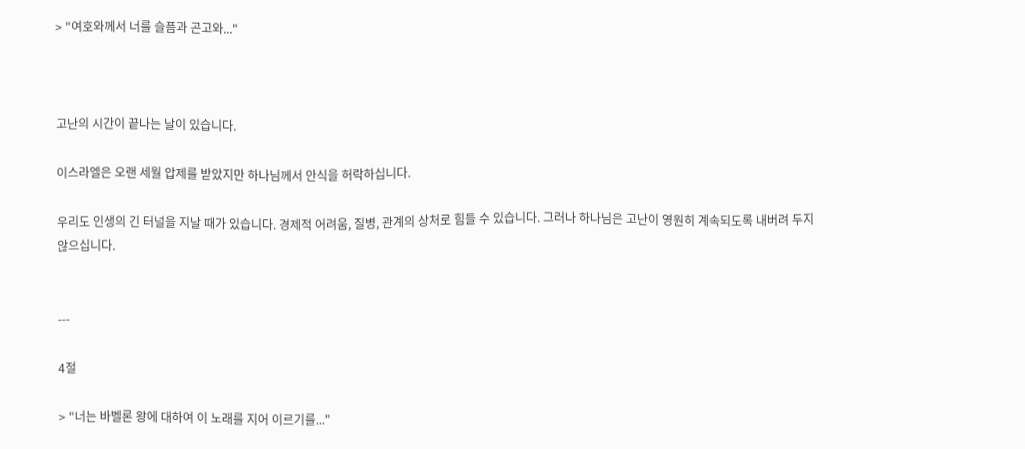> "여호와께서 너를 슬픔과 곤고와..."



고난의 시간이 끝나는 날이 있습니다.

이스라엘은 오랜 세월 압제를 받았지만 하나님께서 안식을 허락하십니다.

우리도 인생의 긴 터널을 지날 때가 있습니다. 경제적 어려움, 질병, 관계의 상처로 힘들 수 있습니다. 그러나 하나님은 고난이 영원히 계속되도록 내버려 두지 않으십니다.


---

4절

> "너는 바벨론 왕에 대하여 이 노래를 지어 이르기를..."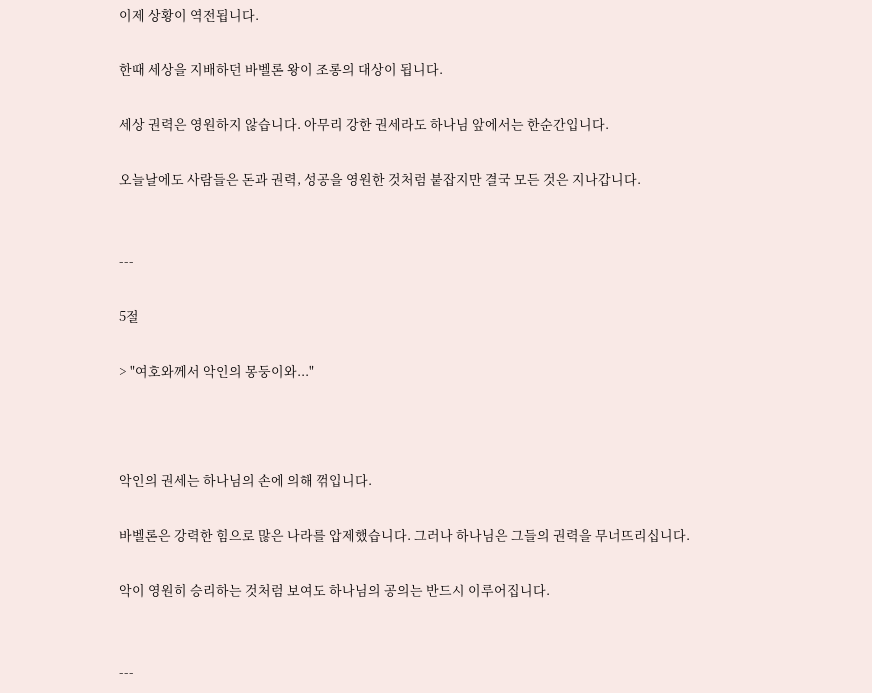이제 상황이 역전됩니다.

한때 세상을 지배하던 바벨론 왕이 조롱의 대상이 됩니다.

세상 권력은 영원하지 않습니다. 아무리 강한 권세라도 하나님 앞에서는 한순간입니다.

오늘날에도 사람들은 돈과 권력, 성공을 영원한 것처럼 붙잡지만 결국 모든 것은 지나갑니다.


---

5절

> "여호와께서 악인의 몽둥이와..."



악인의 권세는 하나님의 손에 의해 꺾입니다.

바벨론은 강력한 힘으로 많은 나라를 압제했습니다. 그러나 하나님은 그들의 권력을 무너뜨리십니다.

악이 영원히 승리하는 것처럼 보여도 하나님의 공의는 반드시 이루어집니다.


---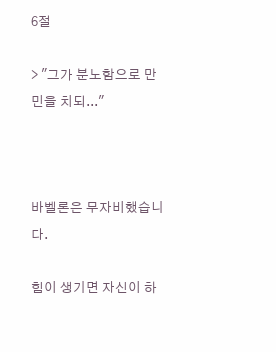6절

> "그가 분노함으로 만민을 치되..."



바벨론은 무자비했습니다.

힘이 생기면 자신이 하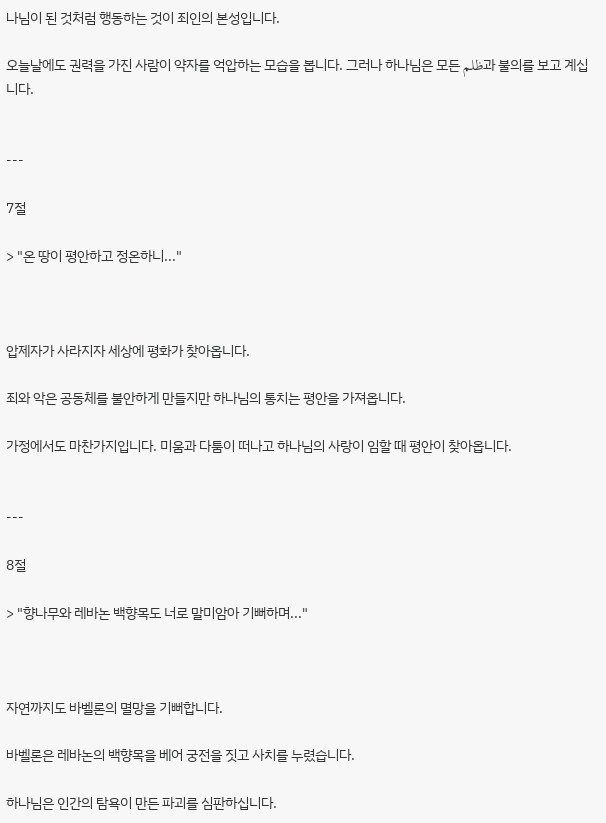나님이 된 것처럼 행동하는 것이 죄인의 본성입니다.

오늘날에도 권력을 가진 사람이 약자를 억압하는 모습을 봅니다. 그러나 하나님은 모든 ظلم과 불의를 보고 계십니다.


---

7절

> "온 땅이 평안하고 정온하니..."



압제자가 사라지자 세상에 평화가 찾아옵니다.

죄와 악은 공동체를 불안하게 만들지만 하나님의 통치는 평안을 가져옵니다.

가정에서도 마찬가지입니다. 미움과 다툼이 떠나고 하나님의 사랑이 임할 때 평안이 찾아옵니다.


---

8절

> "향나무와 레바논 백향목도 너로 말미암아 기뻐하며..."



자연까지도 바벨론의 멸망을 기뻐합니다.

바벨론은 레바논의 백향목을 베어 궁전을 짓고 사치를 누렸습니다.

하나님은 인간의 탐욕이 만든 파괴를 심판하십니다.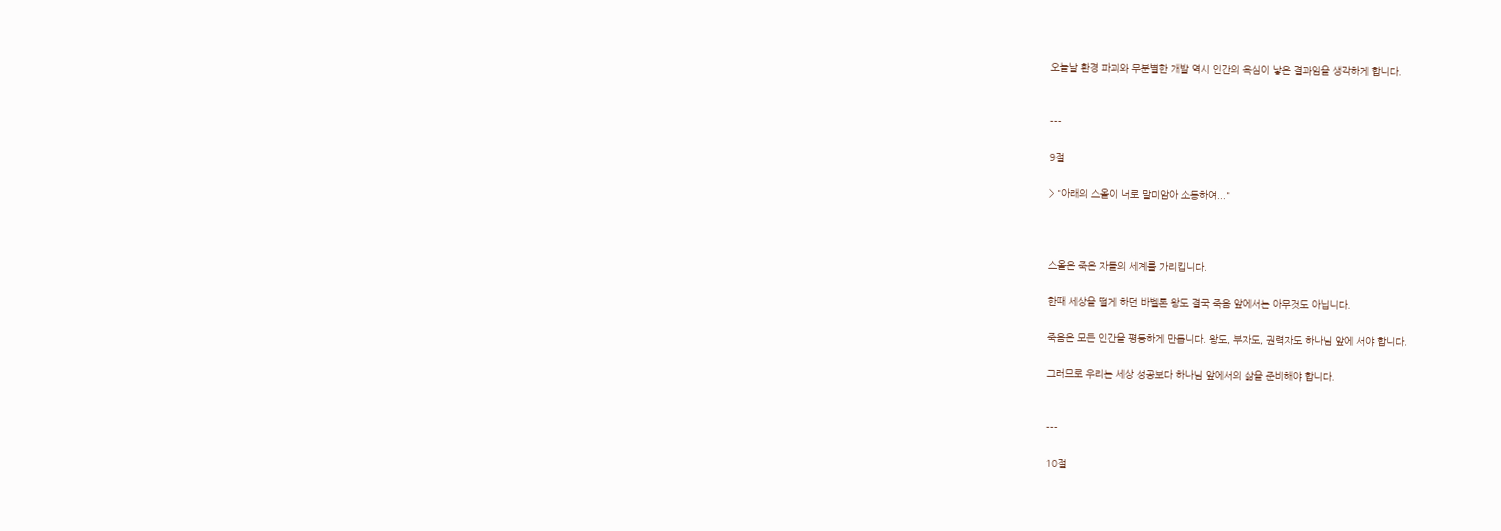오늘날 환경 파괴와 무분별한 개발 역시 인간의 욕심이 낳은 결과임을 생각하게 합니다.


---

9절

> "아래의 스올이 너로 말미암아 소동하여..."



스올은 죽은 자들의 세계를 가리킵니다.

한때 세상을 떨게 하던 바벨론 왕도 결국 죽음 앞에서는 아무것도 아닙니다.

죽음은 모든 인간을 평등하게 만듭니다. 왕도, 부자도, 권력자도 하나님 앞에 서야 합니다.

그러므로 우리는 세상 성공보다 하나님 앞에서의 삶을 준비해야 합니다.


---

10절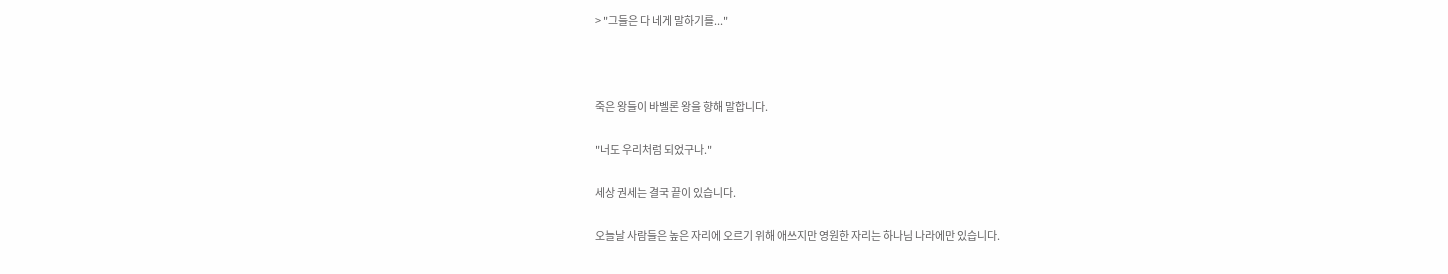> "그들은 다 네게 말하기를..."



죽은 왕들이 바벨론 왕을 향해 말합니다.

"너도 우리처럼 되었구나."

세상 권세는 결국 끝이 있습니다.

오늘날 사람들은 높은 자리에 오르기 위해 애쓰지만 영원한 자리는 하나님 나라에만 있습니다.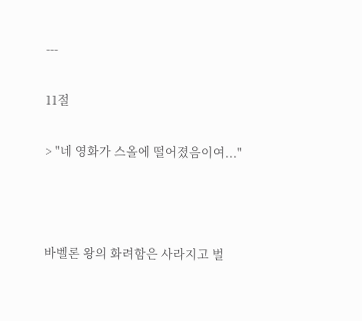---

11절

> "네 영화가 스올에 떨어졌음이여..."



바벨론 왕의 화려함은 사라지고 벌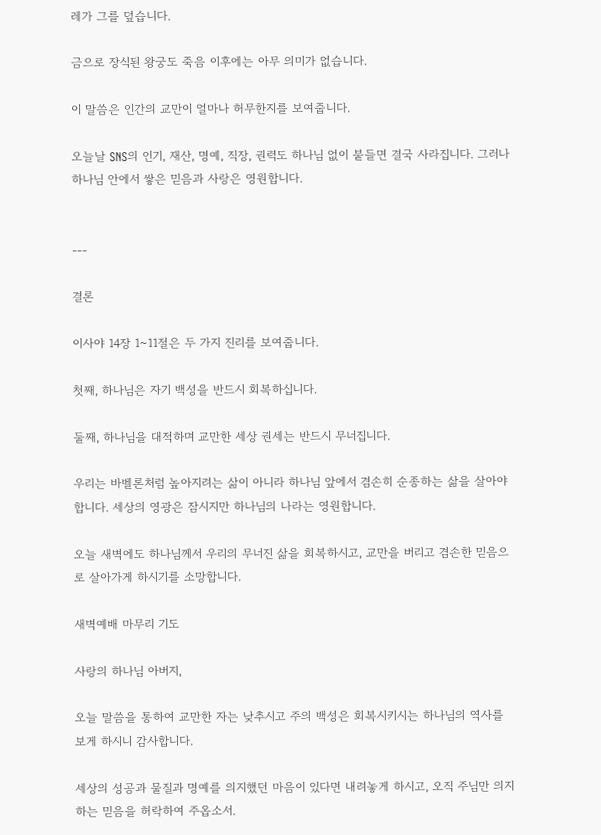레가 그를 덮습니다.

금으로 장식된 왕궁도 죽음 이후에는 아무 의미가 없습니다.

이 말씀은 인간의 교만이 얼마나 허무한지를 보여줍니다.

오늘날 SNS의 인기, 재산, 명예, 직장, 권력도 하나님 없이 붙들면 결국 사라집니다. 그러나 하나님 안에서 쌓은 믿음과 사랑은 영원합니다.


---

결론

이사야 14장 1~11절은 두 가지 진리를 보여줍니다.

첫째, 하나님은 자기 백성을 반드시 회복하십니다.

둘째, 하나님을 대적하며 교만한 세상 권세는 반드시 무너집니다.

우리는 바벨론처럼 높아지려는 삶이 아니라 하나님 앞에서 겸손히 순종하는 삶을 살아야 합니다. 세상의 영광은 잠시지만 하나님의 나라는 영원합니다.

오늘 새벽에도 하나님께서 우리의 무너진 삶을 회복하시고, 교만을 버리고 겸손한 믿음으로 살아가게 하시기를 소망합니다.

새벽예배 마무리 기도

사랑의 하나님 아버지,

오늘 말씀을 통하여 교만한 자는 낮추시고 주의 백성은 회복시키시는 하나님의 역사를 보게 하시니 감사합니다.

세상의 성공과 물질과 명예를 의지했던 마음이 있다면 내려놓게 하시고, 오직 주님만 의지하는 믿음을 허락하여 주옵소서.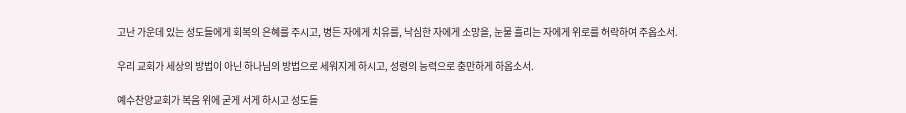고난 가운데 있는 성도들에게 회복의 은혜를 주시고, 병든 자에게 치유를, 낙심한 자에게 소망을, 눈물 흘리는 자에게 위로를 허락하여 주옵소서.

우리 교회가 세상의 방법이 아닌 하나님의 방법으로 세워지게 하시고, 성령의 능력으로 충만하게 하옵소서.

예수찬양교회가 복음 위에 굳게 서게 하시고 성도들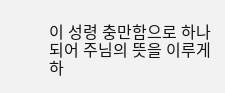이 성령 충만함으로 하나 되어 주님의 뜻을 이루게 하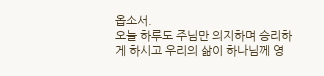옵소서.
오늘 하루도 주님만 의지하며 승리하게 하시고 우리의 삶이 하나님께 영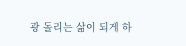광 돌리는 삶이 되게 하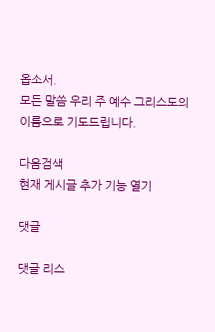옵소서.
모든 말씀 우리 주 예수 그리스도의 이름으로 기도드립니다.

다음검색
현재 게시글 추가 기능 열기

댓글

댓글 리스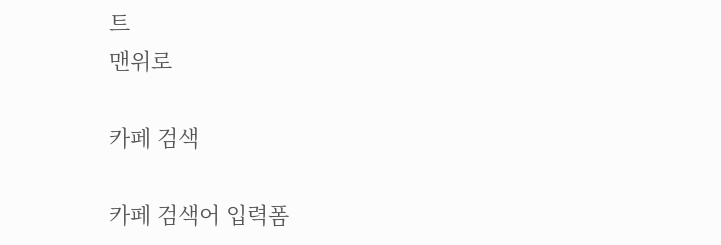트
맨위로

카페 검색

카페 검색어 입력폼